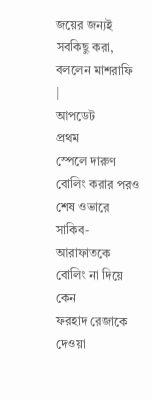জয়ের জন্যই সবকিছু করা, বললেন মাশরাফি
|
আপডেট
প্রথম
স্পেলে দারুণ বোলিং করার পরও শেষ ওভারে সাকিব-আরাফাতকে বোলিং না দিয়ে কেন
ফরহাদ রেজাকে দেওয়া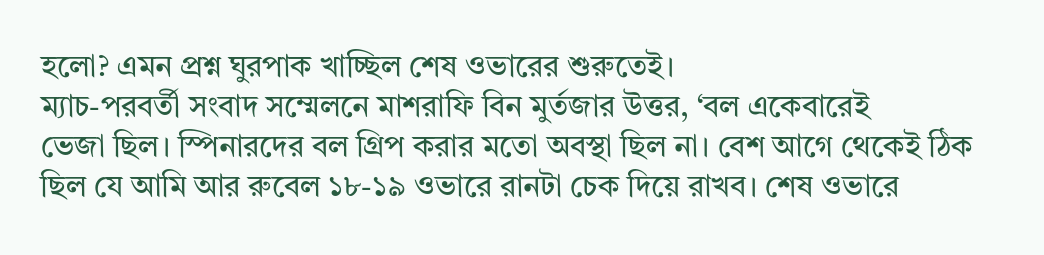হলো? এমন প্রশ্ন ঘুরপাক খাচ্ছিল শেষ ওভারের শুরুতেই।
ম্যাচ-পরবর্তী সংবাদ সম্মেলনে মাশরাফি বিন মুর্তজার উত্তর, ‘বল একেবারেই
ভেজা ছিল। স্পিনারদের বল গ্রিপ করার মতো অবস্থা ছিল না। বেশ আগে থেকেই ঠিক
ছিল যে আমি আর রুবেল ১৮-১৯ ওভারে রানটা চেক দিয়ে রাখব। শেষ ওভারে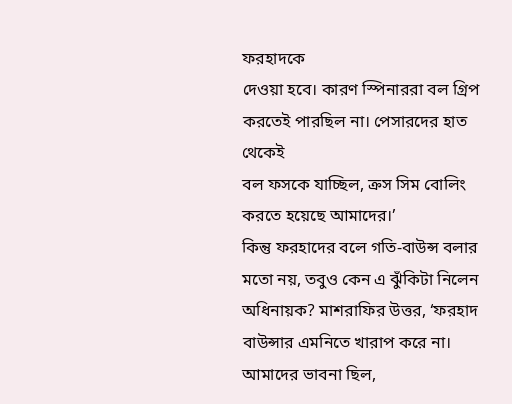ফরহাদকে
দেওয়া হবে। কারণ স্পিনাররা বল গ্রিপ করতেই পারছিল না। পেসারদের হাত থেকেই
বল ফসকে যাচ্ছিল, ক্রস সিম বোলিং করতে হয়েছে আমাদের।’
কিন্তু ফরহাদের বলে গতি-বাউন্স বলার মতো নয়, তবুও কেন এ ঝুঁকিটা নিলেন অধিনায়ক? মাশরাফির উত্তর, ‘ফরহাদ বাউন্সার এমনিতে খারাপ করে না। আমাদের ভাবনা ছিল,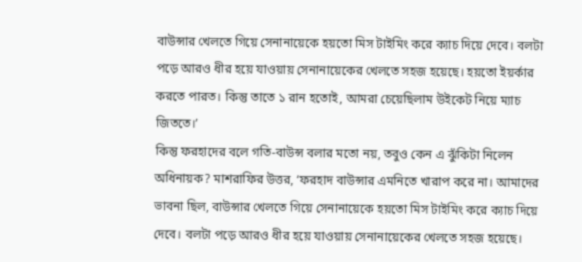বাউন্সার খেলতে গিয়ে সেনানায়েকে হয়তো মিস টাইমিং করে ক্যাচ দিয়ে দেবে। বলটা পড়ে আরও ধীর হয়ে যাওয়ায় সেনানায়েকের খেলতে সহজ হয়েছে। হয়তো ইয়র্কার করতে পারত। কিন্তু তাতে ১ রান হতোই, আমরা চেয়েছিলাম উইকেট নিয়ে ম্যাচ জিততে।’
কিন্তু ফরহাদের বলে গতি-বাউন্স বলার মতো নয়, তবুও কেন এ ঝুঁকিটা নিলেন অধিনায়ক? মাশরাফির উত্তর, ‘ফরহাদ বাউন্সার এমনিতে খারাপ করে না। আমাদের ভাবনা ছিল, বাউন্সার খেলতে গিয়ে সেনানায়েকে হয়তো মিস টাইমিং করে ক্যাচ দিয়ে দেবে। বলটা পড়ে আরও ধীর হয়ে যাওয়ায় সেনানায়েকের খেলতে সহজ হয়েছে।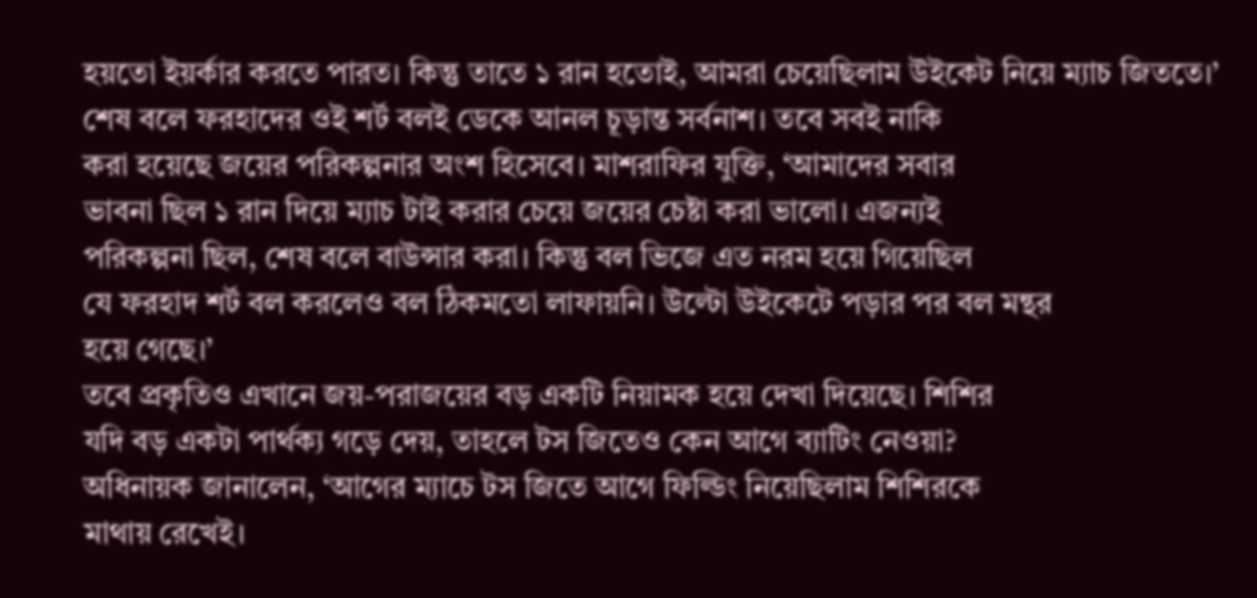হয়তো ইয়র্কার করতে পারত। কিন্তু তাতে ১ রান হতোই, আমরা চেয়েছিলাম উইকেট নিয়ে ম্যাচ জিততে।’
শেষ বলে ফরহাদের ওই শর্ট বলই ডেকে আনল চূড়ান্ত সর্বনাশ। তবে সবই নাকি
করা হয়েছে জয়ের পরিকল্পনার অংশ হিসেবে। মাশরাফির যুক্তি, ‘আমাদের সবার
ভাবনা ছিল ১ রান দিয়ে ম্যাচ টাই করার চেয়ে জয়ের চেষ্টা করা ভালো। এজন্যই
পরিকল্পনা ছিল, শেষ বলে বাউন্সার করা। কিন্তু বল ভিজে এত নরম হয়ে গিয়েছিল
যে ফরহাদ শর্ট বল করলেও বল ঠিকমতো লাফায়নি। উল্টো উইকেটে পড়ার পর বল মন্থর
হয়ে গেছে।’
তবে প্রকৃতিও এখানে জয়-পরাজয়ের বড় একটি নিয়ামক হয়ে দেখা দিয়েছে। শিশির
যদি বড় একটা পার্থক্য গড়ে দেয়, তাহলে টস জিতেও কেন আগে ব্যাটিং নেওয়া?
অধিনায়ক জানালেন, ‘আগের ম্যাচে টস জিতে আগে ফিল্ডিং নিয়েছিলাম শিশিরকে
মাথায় রেখেই।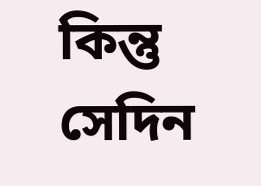কিন্তু সেদিন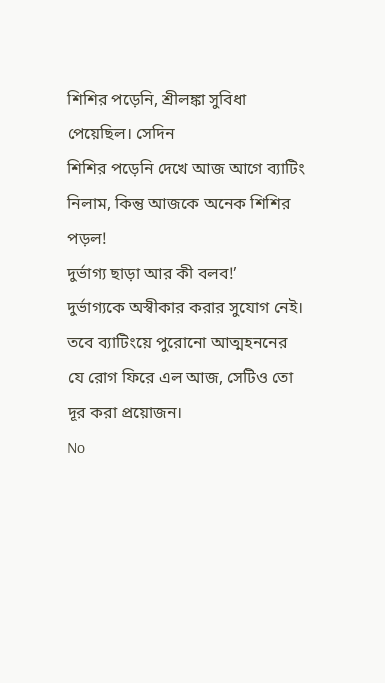শিশির পড়েনি, শ্রীলঙ্কা সুবিধা পেয়েছিল। সেদিন
শিশির পড়েনি দেখে আজ আগে ব্যাটিং নিলাম, কিন্তু আজকে অনেক শিশির পড়ল!
দুর্ভাগ্য ছাড়া আর কী বলব!’
দুর্ভাগ্যকে অস্বীকার করার সুযোগ নেই। তবে ব্যাটিংয়ে পুরোনো আত্মহননের যে রোগ ফিরে এল আজ, সেটিও তো দূর করা প্রয়োজন।
No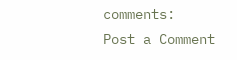comments:
Post a Comment